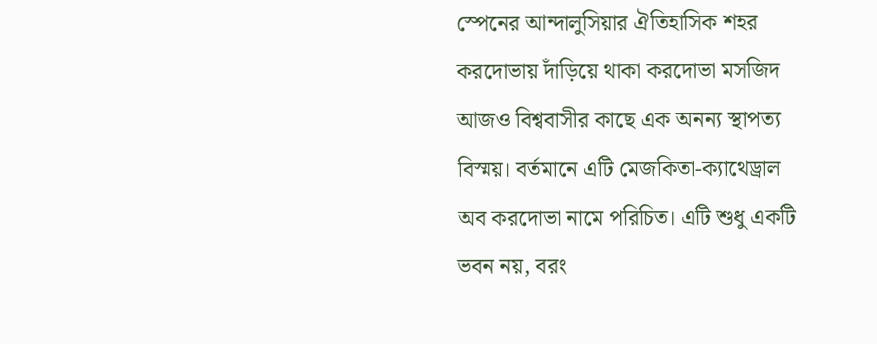স্পেনের আন্দালুসিয়ার ঐতিহাসিক শহর করদোভায় দাঁড়িয়ে থাকা করদোভা মসজিদ আজও বিশ্ববাসীর কাছে এক অনন্য স্থাপত্য বিস্ময়। বর্তমানে এটি মেজকিতা-ক্যাথেড্রাল অব করদোভা নামে পরিচিত। এটি শুধু একটি ভবন নয়, বরং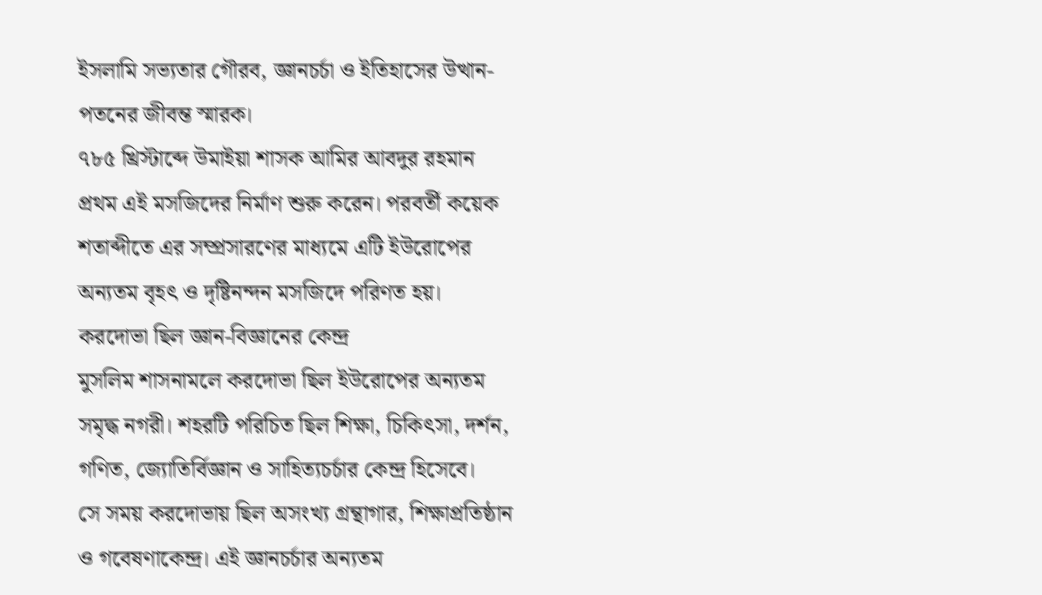ইসলামি সভ্যতার গৌরব, জ্ঞানচর্চা ও ইতিহাসের উত্থান-পতনের জীবন্ত স্মারক।
৭৮৫ খ্রিস্টাব্দে উমাইয়া শাসক আমির আবদুর রহমান প্রথম এই মসজিদের নির্মাণ শুরু করেন। পরবর্তী কয়েক শতাব্দীতে এর সম্প্রসারণের মাধ্যমে এটি ইউরোপের অন্যতম বৃহৎ ও দৃষ্টিনন্দন মসজিদে পরিণত হয়।
করদোভা ছিল জ্ঞান-বিজ্ঞানের কেন্দ্র
মুসলিম শাসনামলে করদোভা ছিল ইউরোপের অন্যতম সমৃদ্ধ নগরী। শহরটি পরিচিত ছিল শিক্ষা, চিকিৎসা, দর্শন, গণিত, জ্যোতির্বিজ্ঞান ও সাহিত্যচর্চার কেন্দ্র হিসেবে।
সে সময় করদোভায় ছিল অসংখ্য গ্রন্থাগার, শিক্ষাপ্রতিষ্ঠান ও গবেষণাকেন্দ্র। এই জ্ঞানচর্চার অন্যতম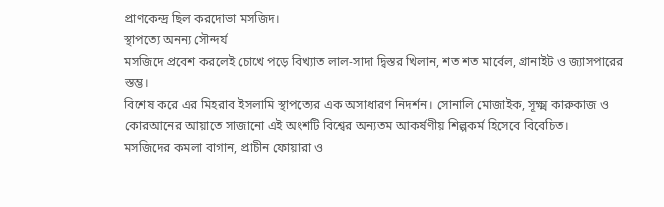প্রাণকেন্দ্র ছিল করদোভা মসজিদ।
স্থাপত্যে অনন্য সৌন্দর্য
মসজিদে প্রবেশ করলেই চোখে পড়ে বিখ্যাত লাল-সাদা দ্বিস্তর খিলান, শত শত মার্বেল, গ্রানাইট ও জ্যাসপারের স্তম্ভ।
বিশেষ করে এর মিহরাব ইসলামি স্থাপত্যের এক অসাধারণ নিদর্শন। সোনালি মোজাইক, সূক্ষ্ম কারুকাজ ও কোরআনের আয়াতে সাজানো এই অংশটি বিশ্বের অন্যতম আকর্ষণীয় শিল্পকর্ম হিসেবে বিবেচিত।
মসজিদের কমলা বাগান, প্রাচীন ফোয়ারা ও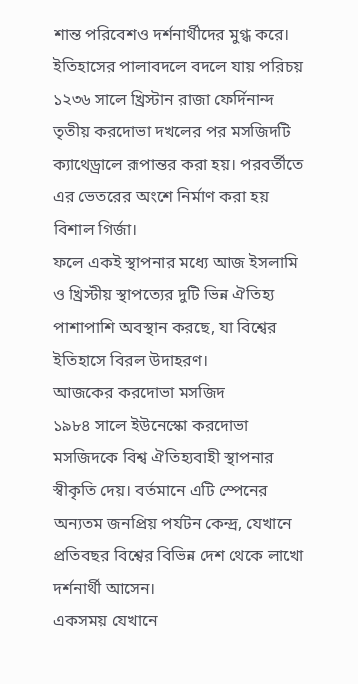শান্ত পরিবেশও দর্শনার্থীদের মুগ্ধ করে।
ইতিহাসের পালাবদলে বদলে যায় পরিচয়
১২৩৬ সালে খ্রিস্টান রাজা ফের্দিনান্দ তৃতীয় করদোভা দখলের পর মসজিদটি ক্যাথেড্রালে রূপান্তর করা হয়। পরবর্তীতে এর ভেতরের অংশে নির্মাণ করা হয় বিশাল গির্জা।
ফলে একই স্থাপনার মধ্যে আজ ইসলামি ও খ্রিস্টীয় স্থাপত্যের দুটি ভিন্ন ঐতিহ্য পাশাপাশি অবস্থান করছে, যা বিশ্বের ইতিহাসে বিরল উদাহরণ।
আজকের করদোভা মসজিদ
১৯৮৪ সালে ইউনেস্কো করদোভা মসজিদকে বিশ্ব ঐতিহ্যবাহী স্থাপনার স্বীকৃতি দেয়। বর্তমানে এটি স্পেনের অন্যতম জনপ্রিয় পর্যটন কেন্দ্র, যেখানে প্রতিবছর বিশ্বের বিভিন্ন দেশ থেকে লাখো দর্শনার্থী আসেন।
একসময় যেখানে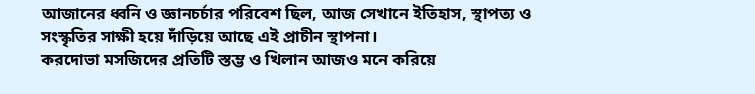আজানের ধ্বনি ও জ্ঞানচর্চার পরিবেশ ছিল, আজ সেখানে ইতিহাস, স্থাপত্য ও সংস্কৃতির সাক্ষী হয়ে দাঁড়িয়ে আছে এই প্রাচীন স্থাপনা।
করদোভা মসজিদের প্রতিটি স্তম্ভ ও খিলান আজও মনে করিয়ে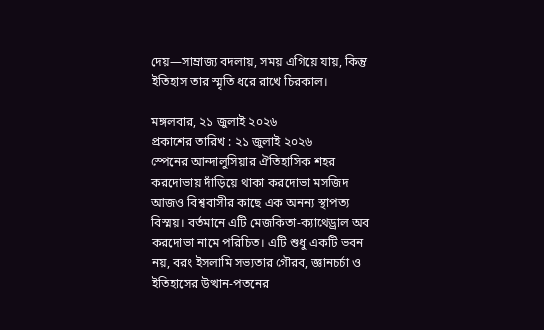দেয়—সাম্রাজ্য বদলায়, সময় এগিয়ে যায়, কিন্তু ইতিহাস তার স্মৃতি ধরে রাখে চিরকাল।

মঙ্গলবার, ২১ জুলাই ২০২৬
প্রকাশের তারিখ : ২১ জুলাই ২০২৬
স্পেনের আন্দালুসিয়ার ঐতিহাসিক শহর করদোভায় দাঁড়িয়ে থাকা করদোভা মসজিদ আজও বিশ্ববাসীর কাছে এক অনন্য স্থাপত্য বিস্ময়। বর্তমানে এটি মেজকিতা-ক্যাথেড্রাল অব করদোভা নামে পরিচিত। এটি শুধু একটি ভবন নয়, বরং ইসলামি সভ্যতার গৌরব, জ্ঞানচর্চা ও ইতিহাসের উত্থান-পতনের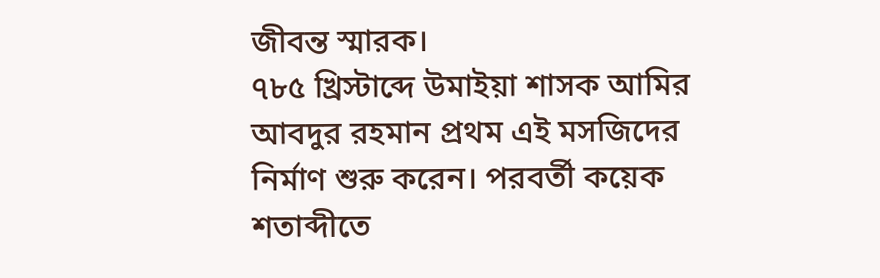জীবন্ত স্মারক।
৭৮৫ খ্রিস্টাব্দে উমাইয়া শাসক আমির আবদুর রহমান প্রথম এই মসজিদের নির্মাণ শুরু করেন। পরবর্তী কয়েক শতাব্দীতে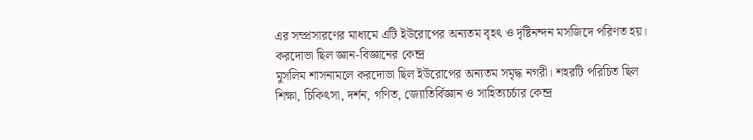এর সম্প্রসারণের মাধ্যমে এটি ইউরোপের অন্যতম বৃহৎ ও দৃষ্টিনন্দন মসজিদে পরিণত হয়।
করদোভা ছিল জ্ঞান-বিজ্ঞানের কেন্দ্র
মুসলিম শাসনামলে করদোভা ছিল ইউরোপের অন্যতম সমৃদ্ধ নগরী। শহরটি পরিচিত ছিল শিক্ষা, চিকিৎসা, দর্শন, গণিত, জ্যোতির্বিজ্ঞান ও সাহিত্যচর্চার কেন্দ্র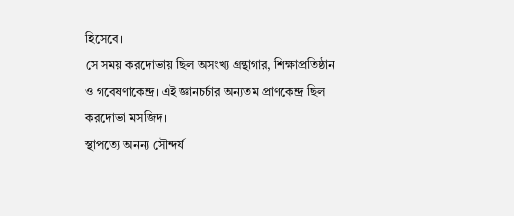হিসেবে।
সে সময় করদোভায় ছিল অসংখ্য গ্রন্থাগার, শিক্ষাপ্রতিষ্ঠান ও গবেষণাকেন্দ্র। এই জ্ঞানচর্চার অন্যতম প্রাণকেন্দ্র ছিল করদোভা মসজিদ।
স্থাপত্যে অনন্য সৌন্দর্য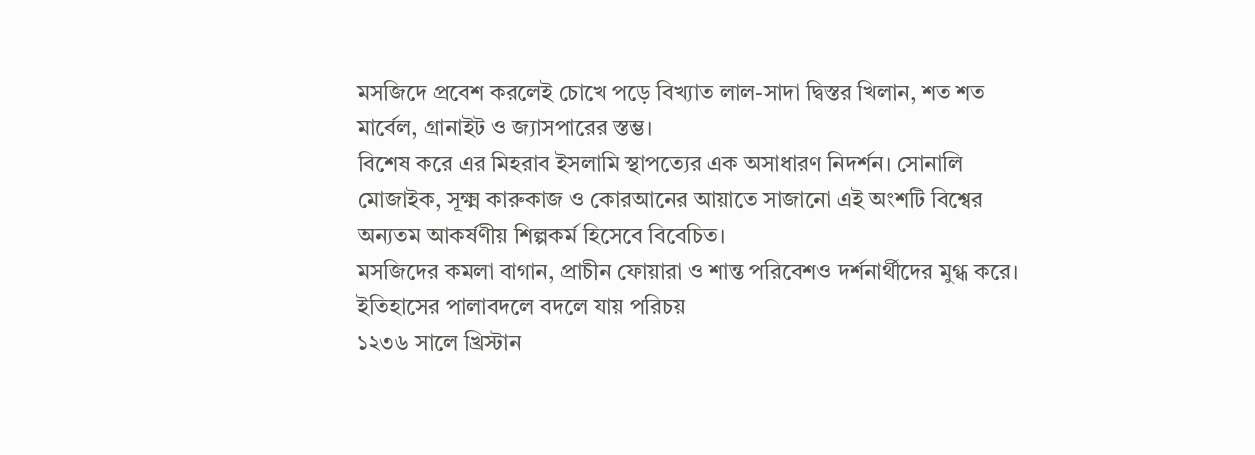মসজিদে প্রবেশ করলেই চোখে পড়ে বিখ্যাত লাল-সাদা দ্বিস্তর খিলান, শত শত মার্বেল, গ্রানাইট ও জ্যাসপারের স্তম্ভ।
বিশেষ করে এর মিহরাব ইসলামি স্থাপত্যের এক অসাধারণ নিদর্শন। সোনালি মোজাইক, সূক্ষ্ম কারুকাজ ও কোরআনের আয়াতে সাজানো এই অংশটি বিশ্বের অন্যতম আকর্ষণীয় শিল্পকর্ম হিসেবে বিবেচিত।
মসজিদের কমলা বাগান, প্রাচীন ফোয়ারা ও শান্ত পরিবেশও দর্শনার্থীদের মুগ্ধ করে।
ইতিহাসের পালাবদলে বদলে যায় পরিচয়
১২৩৬ সালে খ্রিস্টান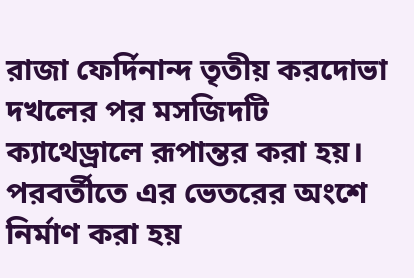রাজা ফের্দিনান্দ তৃতীয় করদোভা দখলের পর মসজিদটি ক্যাথেড্রালে রূপান্তর করা হয়। পরবর্তীতে এর ভেতরের অংশে নির্মাণ করা হয়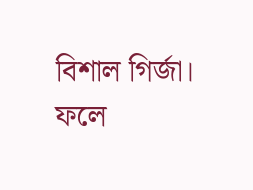বিশাল গির্জা।
ফলে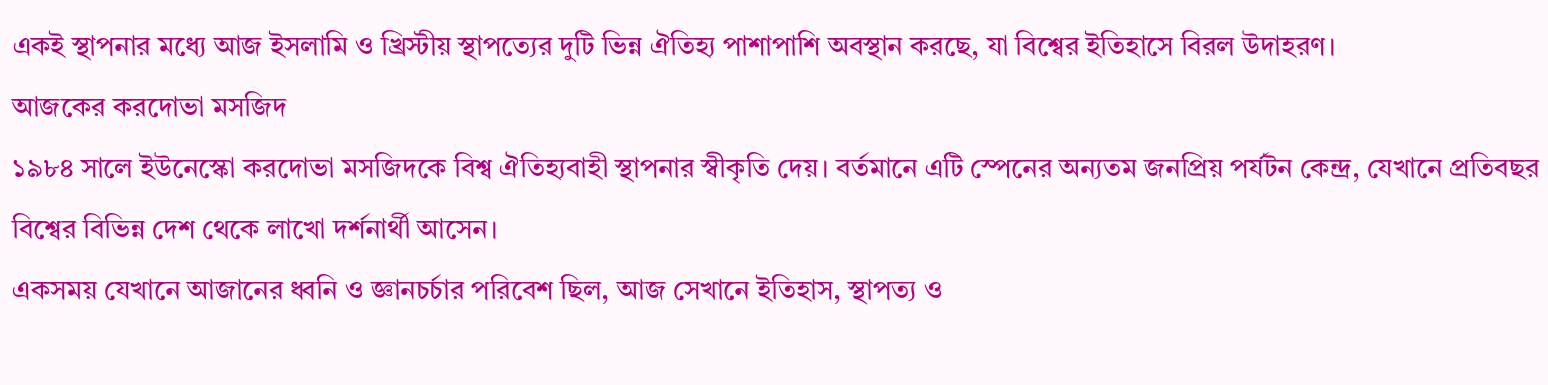একই স্থাপনার মধ্যে আজ ইসলামি ও খ্রিস্টীয় স্থাপত্যের দুটি ভিন্ন ঐতিহ্য পাশাপাশি অবস্থান করছে, যা বিশ্বের ইতিহাসে বিরল উদাহরণ।
আজকের করদোভা মসজিদ
১৯৮৪ সালে ইউনেস্কো করদোভা মসজিদকে বিশ্ব ঐতিহ্যবাহী স্থাপনার স্বীকৃতি দেয়। বর্তমানে এটি স্পেনের অন্যতম জনপ্রিয় পর্যটন কেন্দ্র, যেখানে প্রতিবছর বিশ্বের বিভিন্ন দেশ থেকে লাখো দর্শনার্থী আসেন।
একসময় যেখানে আজানের ধ্বনি ও জ্ঞানচর্চার পরিবেশ ছিল, আজ সেখানে ইতিহাস, স্থাপত্য ও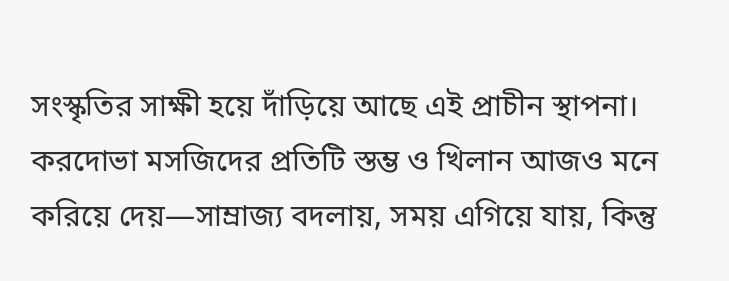সংস্কৃতির সাক্ষী হয়ে দাঁড়িয়ে আছে এই প্রাচীন স্থাপনা।
করদোভা মসজিদের প্রতিটি স্তম্ভ ও খিলান আজও মনে করিয়ে দেয়—সাম্রাজ্য বদলায়, সময় এগিয়ে যায়, কিন্তু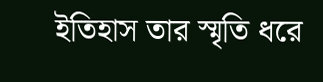ইতিহাস তার স্মৃতি ধরে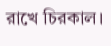রাখে চিরকাল।